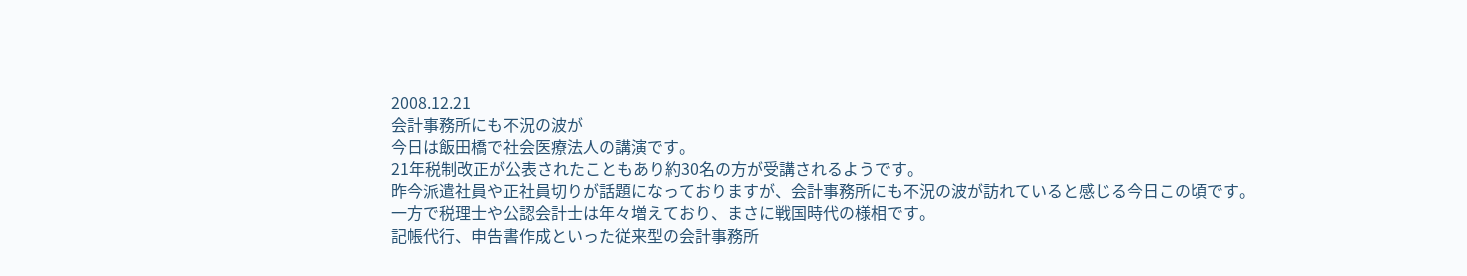2008.12.21
会計事務所にも不況の波が
今日は飯田橋で社会医療法人の講演です。
21年税制改正が公表されたこともあり約30名の方が受講されるようです。
昨今派遣社員や正社員切りが話題になっておりますが、会計事務所にも不況の波が訪れていると感じる今日この頃です。
一方で税理士や公認会計士は年々増えており、まさに戦国時代の様相です。
記帳代行、申告書作成といった従来型の会計事務所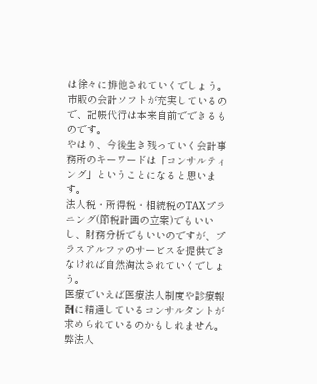は徐々に排他されていくでしょう。市販の会計ソフトが充実しているので、記帳代行は本来自前でできるものです。
やはり、今後生き残っていく会計事務所のキーワードは「コンサルティング」ということになると思います。
法人税・所得税・相続税のTAXプラニング(節税計画の立案)でもいいし、財務分析でもいいのですが、プラスアルファのサービスを提供できなければ自然淘汰されていくでしょう。
医療でいえば医療法人制度や診療報酬に精通しているコンサルタントが求められているのかもしれません。
弊法人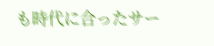も時代に合ったサー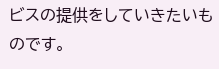ビスの提供をしていきたいものです。